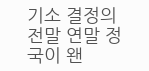기소 결정의 전말 연말 정국이 왠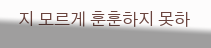지 모르게 훈훈하지 못하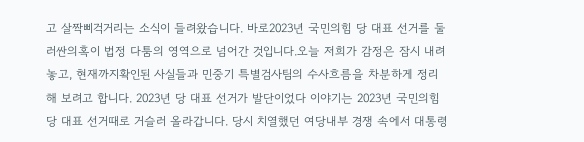고 살짝삐걱거리는 소식이 들려왔습니다. 바로2023년 국민의힘 당 대표 선거를 둘러싼의혹이 법정 다툼의 영역으로 넘어간 것입니다.오늘 저희가 감정은 잠시 내려놓고, 현재까지확인된 사실들과 민중기 특별검사팀의 수사흐름을 차분하게 정리해 보려고 합니다. 2023년 당 대표 선거가 발단이었다 이야기는 2023년 국민의힘 당 대표 선거때로 거슬러 올라갑니다. 당시 치열했던 여당내부 경쟁 속에서 대통령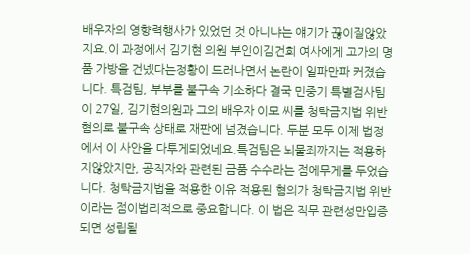배우자의 영향력행사가 있었던 것 아니냐는 얘기가 끊이질않았지요.이 과정에서 김기현 의원 부인이김건희 여사에게 고가의 명품 가방을 건넸다는정황이 드러나면서 논란이 일파만파 커졌습니다. 특검팀, 부부를 불구속 기소하다 결국 민중기 특별검사팀이 27일, 김기현의원과 그의 배우자 이모 씨를 청탁금지법 위반혐의로 불구속 상태로 재판에 넘겼습니다. 두분 모두 이제 법정에서 이 사안을 다투게되었네요.특검팀은 뇌물죄까지는 적용하지않았지만, 공직자와 관련된 금품 수수라는 점에무게를 두었습니다. 청탁금지법을 적용한 이유 적용된 혐의가 청탁금지법 위반이라는 점이법리적으로 중요합니다. 이 법은 직무 관련성만입증되면 성립될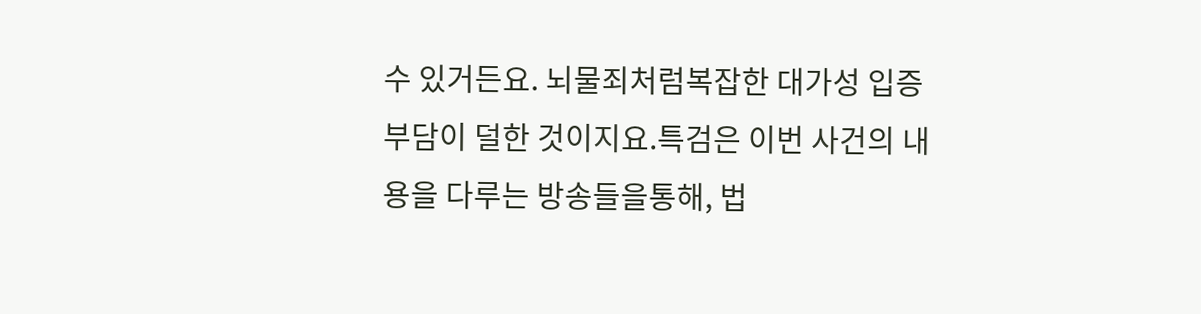수 있거든요. 뇌물죄처럼복잡한 대가성 입증 부담이 덜한 것이지요.특검은 이번 사건의 내용을 다루는 방송들을통해, 법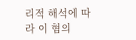리적 해석에 따라 이 혐의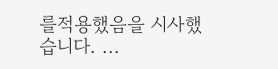를적용했음을 시사했습니다. ...